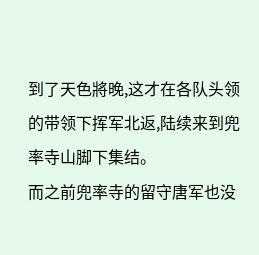到了天色將晚,这才在各队头领的带领下挥军北返,陆续来到兜率寺山脚下集结。
而之前兜率寺的留守唐军也没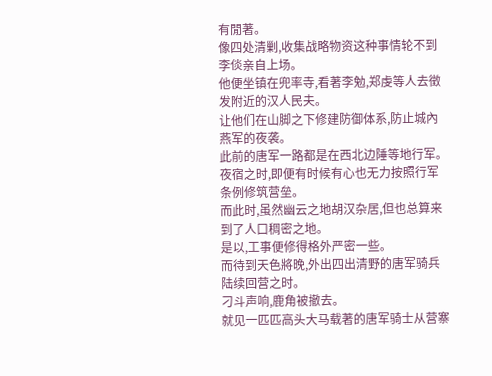有閒著。
像四处清剿,收集战略物资这种事情轮不到李倓亲自上场。
他便坐镇在兜率寺,看著李勉,郑虔等人去徵发附近的汉人民夫。
让他们在山脚之下修建防御体系,防止城內燕军的夜袭。
此前的唐军一路都是在西北边陲等地行军。
夜宿之时,即便有时候有心也无力按照行军条例修筑营垒。
而此时,虽然幽云之地胡汉杂居,但也总算来到了人口稠密之地。
是以,工事便修得格外严密一些。
而待到天色將晚,外出四出清野的唐军骑兵陆续回营之时。
刁斗声响,鹿角被撤去。
就见一匹匹高头大马载著的唐军骑士从营寨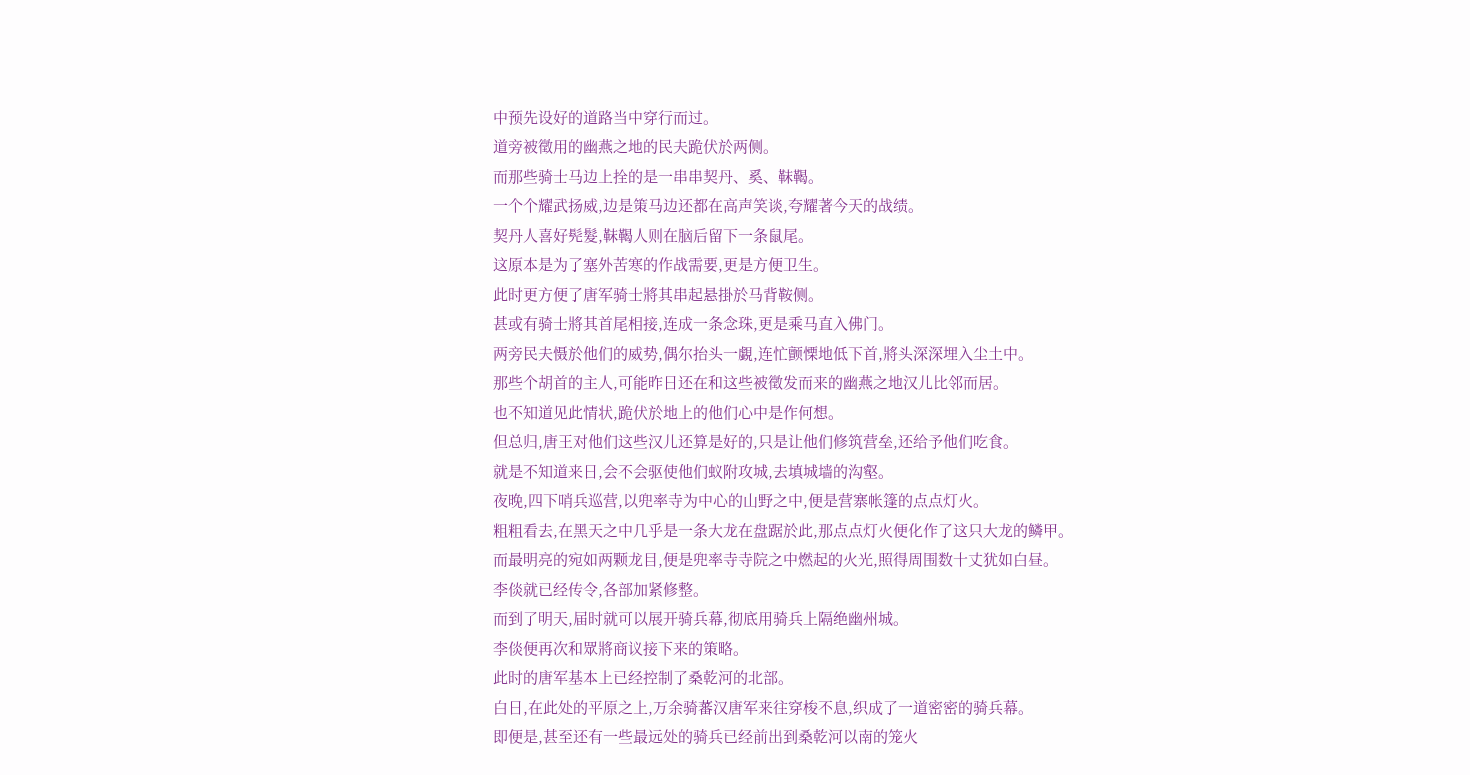中预先设好的道路当中穿行而过。
道旁被徵用的幽燕之地的民夫跪伏於两侧。
而那些骑士马边上拴的是一串串契丹、奚、靺鞨。
一个个耀武扬威,边是策马边还都在高声笑谈,夸耀著今天的战绩。
契丹人喜好髡髮,靺鞨人则在脑后留下一条鼠尾。
这原本是为了塞外苦寒的作战需要,更是方便卫生。
此时更方便了唐军骑士將其串起悬掛於马背鞍侧。
甚或有骑士將其首尾相接,连成一条念珠,更是乘马直入佛门。
两旁民夫慑於他们的威势,偶尔抬头一覷,连忙颤慄地低下首,將头深深埋入尘土中。
那些个胡首的主人,可能昨日还在和这些被徵发而来的幽燕之地汉儿比邻而居。
也不知道见此情状,跪伏於地上的他们心中是作何想。
但总归,唐王对他们这些汉儿还算是好的,只是让他们修筑营垒,还给予他们吃食。
就是不知道来日,会不会驱使他们蚁附攻城,去填城墙的沟壑。
夜晚,四下哨兵巡营,以兜率寺为中心的山野之中,便是营寨帐篷的点点灯火。
粗粗看去,在黑天之中几乎是一条大龙在盘踞於此,那点点灯火便化作了这只大龙的鳞甲。
而最明亮的宛如两颗龙目,便是兜率寺寺院之中燃起的火光,照得周围数十丈犹如白昼。
李倓就已经传令,各部加紧修整。
而到了明天,届时就可以展开骑兵幕,彻底用骑兵上隔绝幽州城。
李倓便再次和眾將商议接下来的策略。
此时的唐军基本上已经控制了桑乾河的北部。
白日,在此处的平原之上,万余骑蕃汉唐军来往穿梭不息,织成了一道密密的骑兵幕。
即便是,甚至还有一些最远处的骑兵已经前出到桑乾河以南的笼火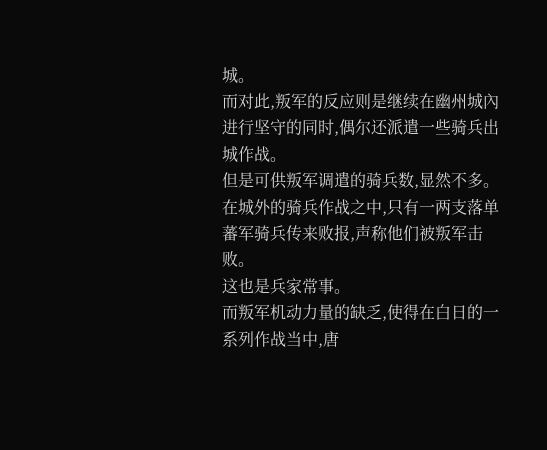城。
而对此,叛军的反应则是继续在幽州城內进行坚守的同时,偶尔还派遣一些骑兵出城作战。
但是可供叛军调遣的骑兵数,显然不多。
在城外的骑兵作战之中,只有一两支落单蕃军骑兵传来败报,声称他们被叛军击败。
这也是兵家常事。
而叛军机动力量的缺乏,使得在白日的一系列作战当中,唐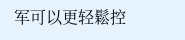军可以更轻鬆控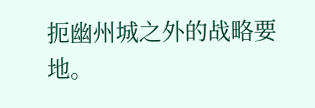扼幽州城之外的战略要地。